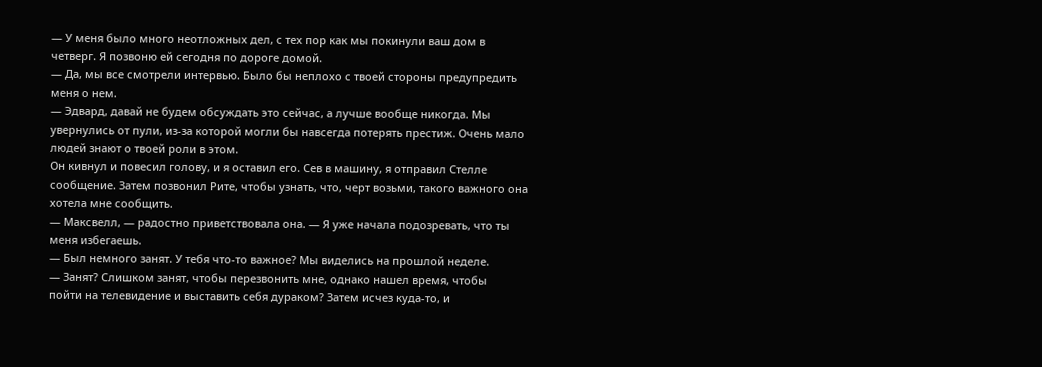— У меня было много неотложных дел, с тех пор как мы покинули ваш дом в
четверг. Я позвоню ей сегодня по дороге домой.
— Да, мы все смотрели интервью. Было бы неплохо с твоей стороны предупредить
меня о нем.
— Эдвард, давай не будем обсуждать это сейчас, а лучше вообще никогда. Мы
увернулись от пули, из-за которой могли бы навсегда потерять престиж. Очень мало
людей знают о твоей роли в этом.
Он кивнул и повесил голову, и я оставил его. Сев в машину, я отправил Стелле
сообщение. Затем позвонил Рите, чтобы узнать, что, черт возьми, такого важного она
хотела мне сообщить.
— Максвелл, — радостно приветствовала она. — Я уже начала подозревать, что ты
меня избегаешь.
— Был немного занят. У тебя что-то важное? Мы виделись на прошлой неделе.
— Занят? Слишком занят, чтобы перезвонить мне, однако нашел время, чтобы
пойти на телевидение и выставить себя дураком? Затем исчез куда-то, и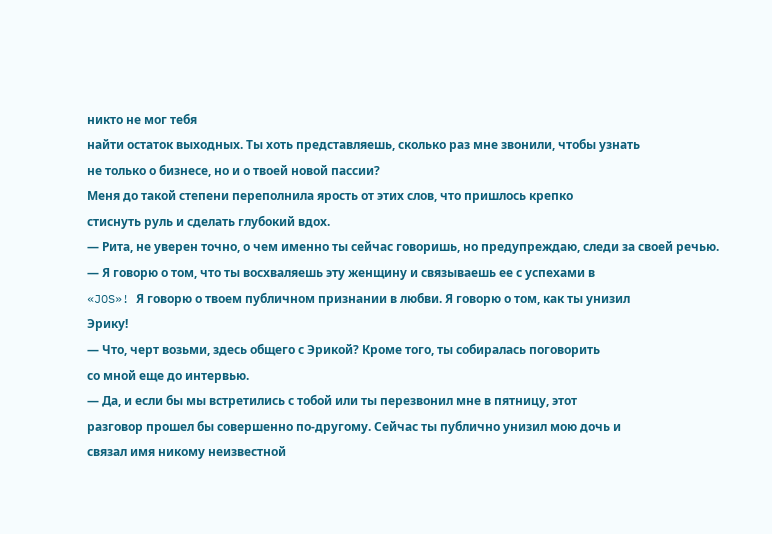никто не мог тебя
найти остаток выходных. Ты хоть представляешь, сколько раз мне звонили, чтобы узнать
не только о бизнесе, но и о твоей новой пассии?
Меня до такой степени переполнила ярость от этих слов, что пришлось крепко
стиснуть руль и сделать глубокий вдох.
— Рита, не уверен точно, о чем именно ты сейчас говоришь, но предупреждаю, следи за своей речью.
— Я говорю о том, что ты восхваляешь эту женщину и связываешь ее с успехами в
«JOS»! Я говорю о твоем публичном признании в любви. Я говорю о том, как ты унизил
Эрику!
— Что, черт возьми, здесь общего с Эрикой? Кроме того, ты собиралась поговорить
со мной еще до интервью.
— Да, и если бы мы встретились с тобой или ты перезвонил мне в пятницу, этот
разговор прошел бы совершенно по-другому. Сейчас ты публично унизил мою дочь и
связал имя никому неизвестной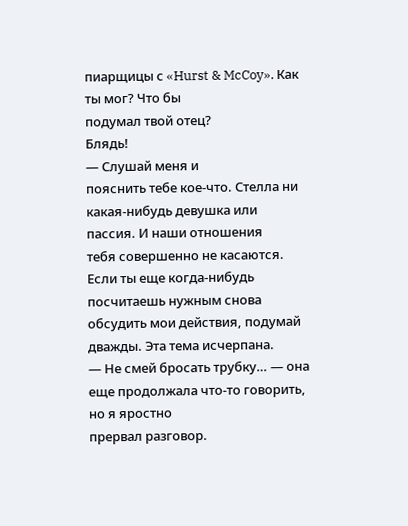пиарщицы с «Hurst & McCoy». Как ты мог? Что бы
подумал твой отец?
Блядь!
— Слушай меня и
пояснить тебе кое-что. Стелла ни какая-нибудь девушка или пассия. И наши отношения
тебя совершенно не касаются. Если ты еще когда-нибудь посчитаешь нужным снова
обсудить мои действия, подумай дважды. Эта тема исчерпана.
— Не смей бросать трубку… — она еще продолжала что-то говорить, но я яростно
прервал разговор.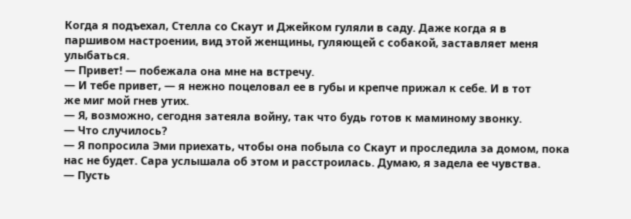Когда я подъехал, Стелла со Скаут и Джейком гуляли в саду. Даже когда я в
паршивом настроении, вид этой женщины, гуляющей с собакой, заставляет меня
улыбаться.
— Привет! — побежала она мне на встречу.
— И тебе привет, — я нежно поцеловал ее в губы и крепче прижал к себе. И в тот
же миг мой гнев утих.
— Я, возможно, сегодня затеяла войну, так что будь готов к маминому звонку.
— Что случилось?
— Я попросила Эми приехать, чтобы она побыла со Скаут и проследила за домом, пока нас не будет. Сара услышала об этом и расстроилась. Думаю, я задела ее чувства.
— Пусть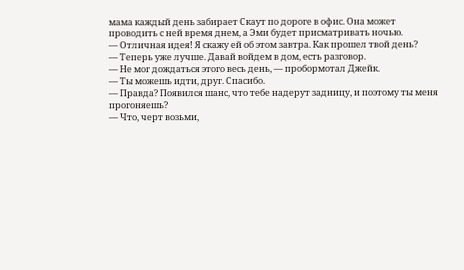мама каждый день забирает Скаут по дороге в офис. Она может
проводить с ней время днем, а Эми будет присматривать ночью.
— Отличная идея! Я скажу ей об этом завтра. Как прошел твой день?
— Теперь уже лучше. Давай войдем в дом, есть разговор.
— Не мог дождаться этого весь день, — пробормотал Джейк.
— Ты можешь идти, друг. Спасибо.
— Правда? Появился шанс, что тебе надерут задницу, и поэтому ты меня
прогоняешь?
— Что, черт возьми,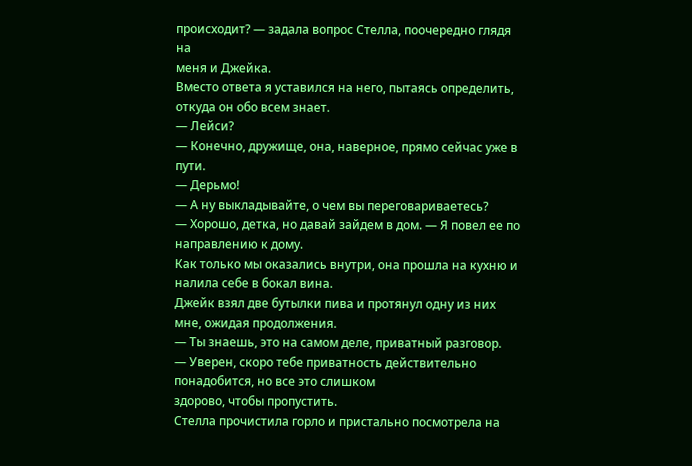происходит? — задала вопрос Стелла, поочередно глядя на
меня и Джейка.
Вместо ответа я уставился на него, пытаясь определить, откуда он обо всем знает.
— Лейси?
— Конечно, дружище, она, наверное, прямо сейчас уже в пути.
— Дерьмо!
— А ну выкладывайте, о чем вы переговариваетесь?
— Хорошо, детка, но давай зайдем в дом. — Я повел ее по направлению к дому.
Как только мы оказались внутри, она прошла на кухню и налила себе в бокал вина.
Джейк взял две бутылки пива и протянул одну из них мне, ожидая продолжения.
— Ты знаешь, это на самом деле, приватный разговор.
— Уверен, скоро тебе приватность действительно понадобится, но все это слишком
здорово, чтобы пропустить.
Стелла прочистила горло и пристально посмотрела на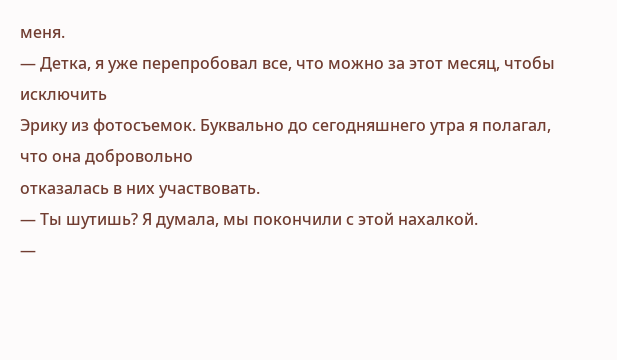меня.
— Детка, я уже перепробовал все, что можно за этот месяц, чтобы исключить
Эрику из фотосъемок. Буквально до сегодняшнего утра я полагал, что она добровольно
отказалась в них участвовать.
— Ты шутишь? Я думала, мы покончили с этой нахалкой.
—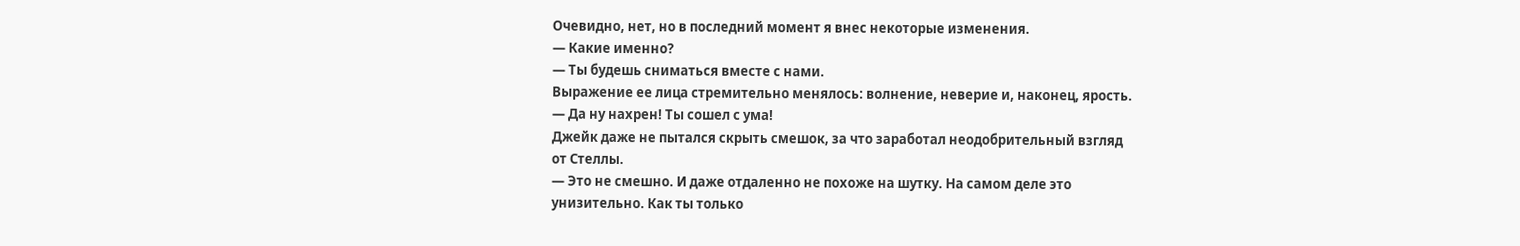Очевидно, нет, но в последний момент я внес некоторые изменения.
— Какие именно?
— Ты будешь сниматься вместе с нами.
Выражение ее лица стремительно менялось: волнение, неверие и, наконец, ярость.
— Да ну нахрен! Ты сошел с ума!
Джейк даже не пытался скрыть смешок, за что заработал неодобрительный взгляд
от Стеллы.
— Это не смешно. И даже отдаленно не похоже на шутку. На самом деле это
унизительно. Как ты только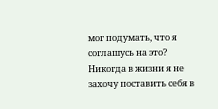мог подумать, что я соглашусь на это? Никогда в жизни я не
захочу поставить себя в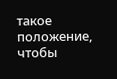такое положение, чтобы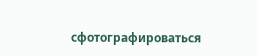сфотографироваться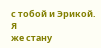с тобой и Эрикой. Я
же стану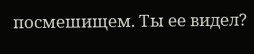посмешищем. Ты ее видел?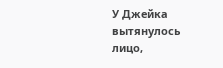У Джейка вытянулось лицо,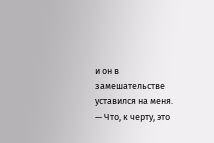и он в замешательстве уставился на меня.
— Что, к черту, это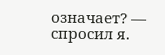означает? — спросил я.